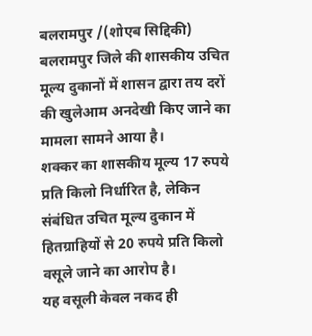बलरामपुर /(शोएब सिद्दिकी) बलरामपुर जिले की शासकीय उचित मूल्य दुकानों में शासन द्वारा तय दरों की खुलेआम अनदेखी किए जाने का मामला सामने आया है।
शक्कर का शासकीय मूल्य 17 रुपये प्रति किलो निर्धारित है, लेकिन संबंधित उचित मूल्य दुकान में हितग्राहियों से 20 रुपये प्रति किलो वसूले जाने का आरोप है।
यह वसूली केवल नकद ही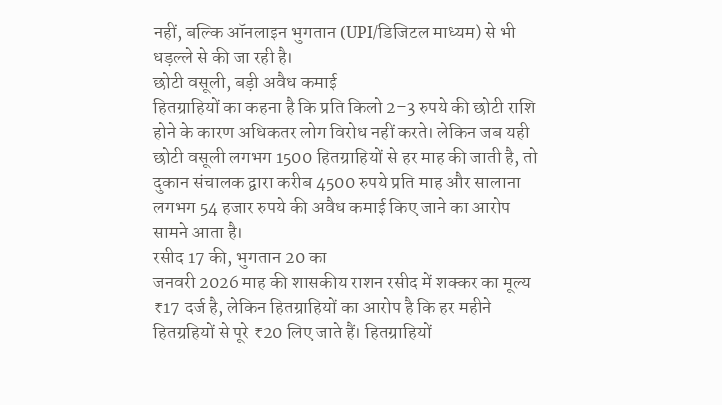नहीं, बल्कि ऑनलाइन भुगतान (UPI/डिजिटल माध्यम) से भी धड़ल्ले से की जा रही है।
छोटी वसूली, बड़ी अवैध कमाई
हितग्राहियों का कहना है कि प्रति किलो 2–3 रुपये की छोटी राशि होने के कारण अधिकतर लोग विरोध नहीं करते। लेकिन जब यही छोटी वसूली लगभग 1500 हितग्राहियों से हर माह की जाती है, तो दुकान संचालक द्वारा करीब 4500 रुपये प्रति माह और सालाना लगभग 54 हजार रुपये की अवैध कमाई किए जाने का आरोप सामने आता है।
रसीद 17 की, भुगतान 20 का
जनवरी 2026 माह की शासकीय राशन रसीद में शक्कर का मूल्य ₹17 दर्ज है, लेकिन हितग्राहियों का आरोप है कि हर महीने हितग्रहियों से पूरे ₹20 लिए जाते हैं। हितग्राहियों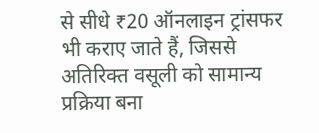से सीधे ₹20 ऑनलाइन ट्रांसफर भी कराए जाते हैं, जिससे अतिरिक्त वसूली को सामान्य प्रक्रिया बना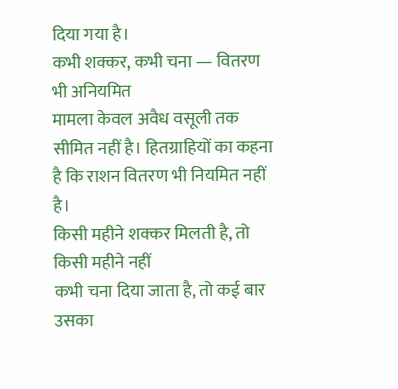दिया गया है।
कभी शक्कर, कभी चना — वितरण भी अनियमित
मामला केवल अवैध वसूली तक सीमित नहीं है। हितग्राहियों का कहना है कि राशन वितरण भी नियमित नहीं है।
किसी महीने शक्कर मिलती है, तो किसी महीने नहीं
कभी चना दिया जाता है, तो कई बार उसका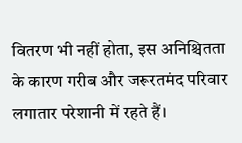वितरण भी नहीं होता, इस अनिश्चितता के कारण गरीब और जरूरतमंद परिवार लगातार परेशानी में रहते हैं।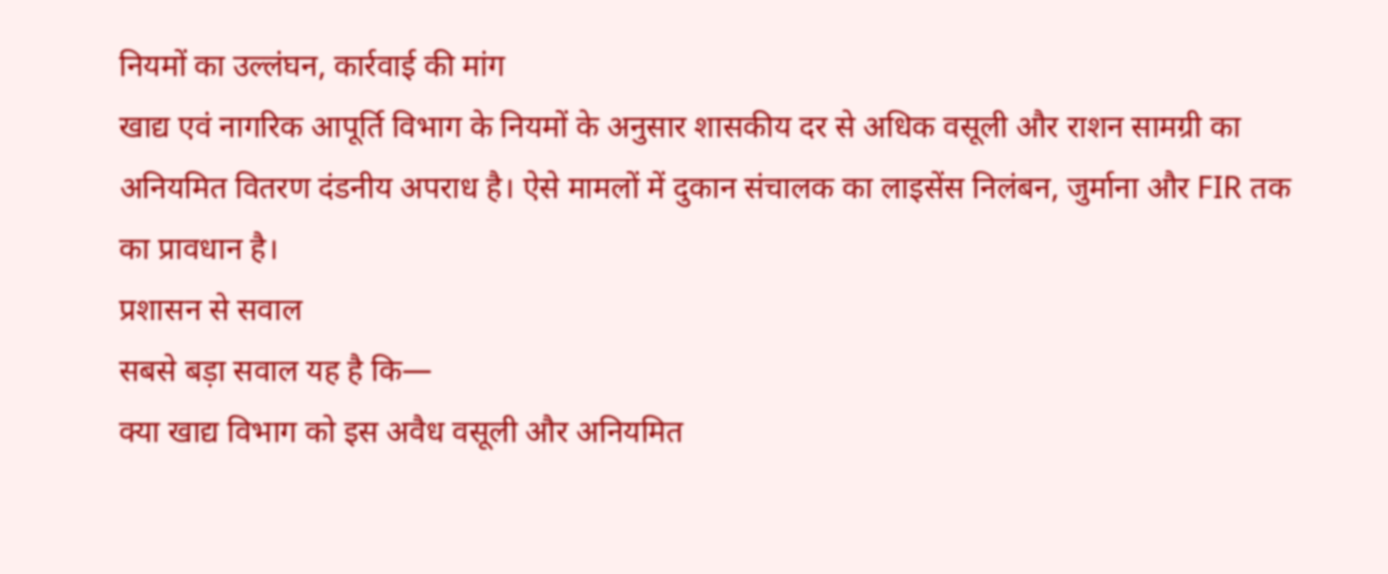नियमों का उल्लंघन, कार्रवाई की मांग
खाद्य एवं नागरिक आपूर्ति विभाग के नियमों के अनुसार शासकीय दर से अधिक वसूली और राशन सामग्री का अनियमित वितरण दंडनीय अपराध है। ऐसे मामलों में दुकान संचालक का लाइसेंस निलंबन, जुर्माना और FIR तक का प्रावधान है।
प्रशासन से सवाल
सबसे बड़ा सवाल यह है कि—
क्या खाद्य विभाग को इस अवैध वसूली और अनियमित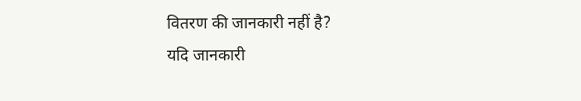वितरण की जानकारी नहीं है?
यदि जानकारी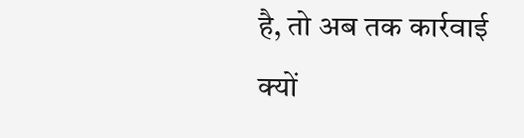है, तो अब तक कार्रवाई क्यों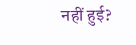नहीं हुई?